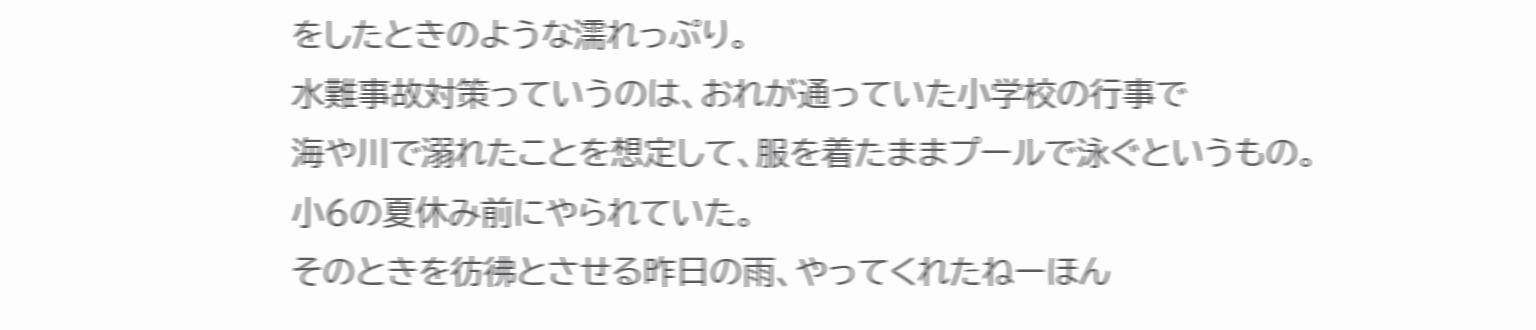をしたときのような濡れっぷり。
水難事故対策っていうのは、おれが通っていた小学校の行事で
海や川で溺れたことを想定して、服を着たままプールで泳ぐというもの。
小6の夏休み前にやられていた。
そのときを彷彿とさせる昨日の雨、やってくれたねーほん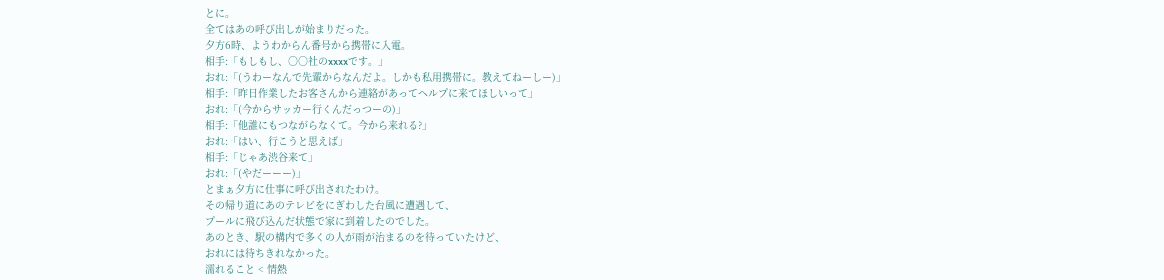とに。
全てはあの呼び出しが始まりだった。
夕方6時、ようわからん番号から携帯に入電。
相手:「もしもし、○○社のxxxxです。」
おれ:「(うわーなんで先輩からなんだよ。しかも私用携帯に。教えてねーしー)」
相手:「昨日作業したお客さんから連絡があってヘルプに来てほしいって」
おれ:「(今からサッカー行くんだっつーの)」
相手:「他誰にもつながらなくて。今から来れる?」
おれ:「はい、行こうと思えば」
相手:「じゃあ渋谷来て」
おれ:「(やだーーー)」
とまぁ夕方に仕事に呼び出されたわけ。
その帰り道にあのテレビをにぎわした台風に遭遇して、
プールに飛び込んだ状態で家に到着したのでした。
あのとき、駅の構内で多くの人が雨が治まるのを待っていたけど、
おれには待ちきれなかった。
濡れること < 情熱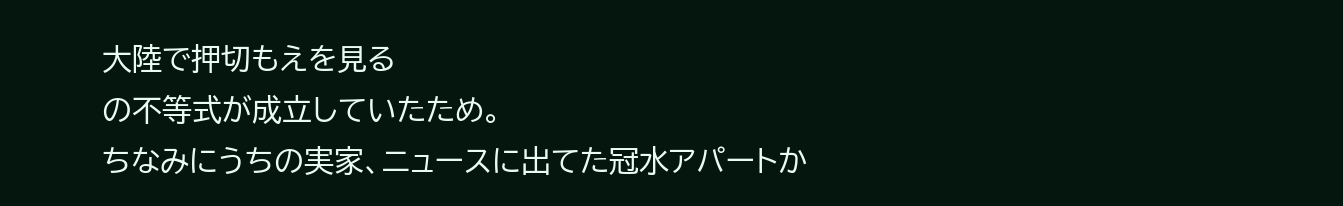大陸で押切もえを見る
の不等式が成立していたため。
ちなみにうちの実家、ニュースに出てた冠水アパートか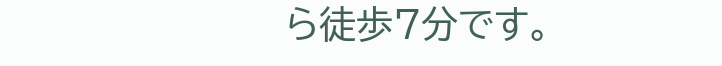ら徒歩7分です。